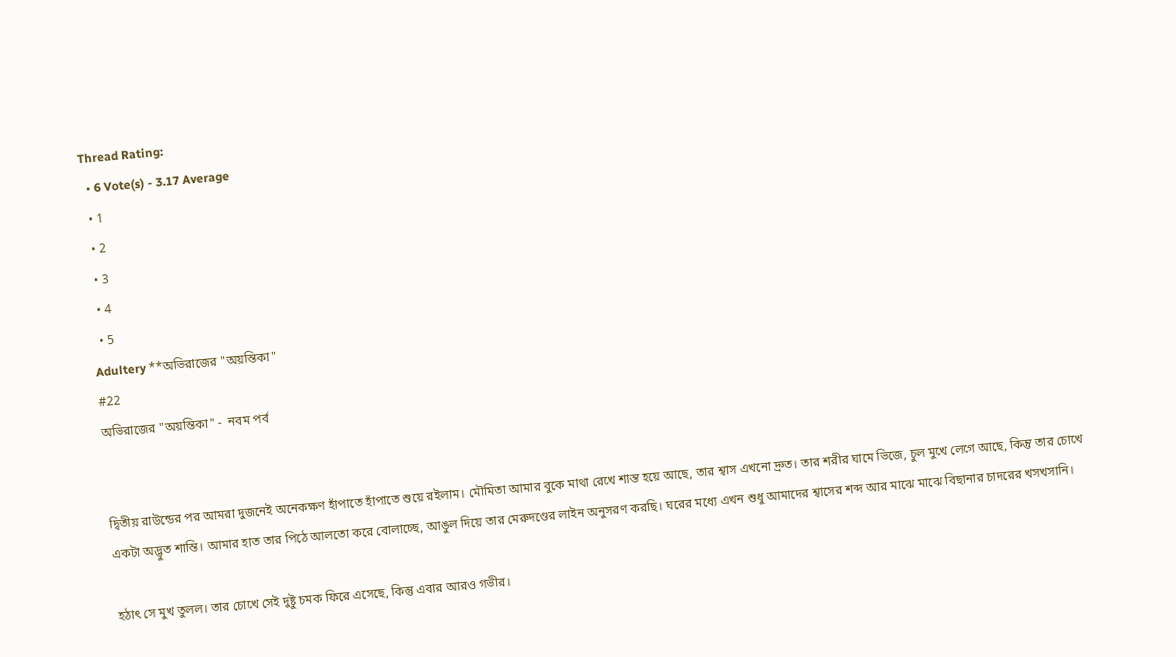Thread Rating:
  • 6 Vote(s) - 3.17 Average
  • 1
  • 2
  • 3
  • 4
  • 5
Adultery **অভিরাজের "অয়ন্তিকা"
#22
অভিরাজের "অয়ন্তিকা" -  নবম পর্ব


দ্বিতীয় রাউন্ডের পর আমরা দুজনেই অনেকক্ষণ হাঁপাতে হাঁপাতে শুয়ে রইলাম। মৌমিতা আমার বুকে মাথা রেখে শান্ত হয়ে আছে, তার শ্বাস এখনো দ্রুত। তার শরীর ঘামে ভিজে, চুল মুখে লেগে আছে, কিন্তু তার চোখে একটা অদ্ভুত শান্তি। আমার হাত তার পিঠে আলতো করে বোলাচ্ছে, আঙুল দিয়ে তার মেরুদণ্ডের লাইন অনুসরণ করছি। ঘরের মধ্যে এখন শুধু আমাদের শ্বাসের শব্দ আর মাঝে মাঝে বিছানার চাদরের খসখসানি।

হঠাৎ সে মুখ তুলল। তার চোখে সেই দুষ্টু চমক ফিরে এসেছে, কিন্তু এবার আরও গভীর।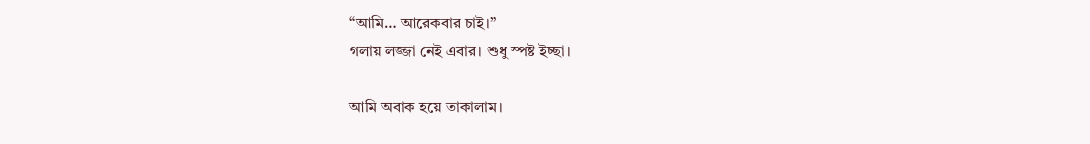“আমি… আরেকবার চাই।”
গলায় লজ্জা নেই এবার। শুধু স্পষ্ট ইচ্ছা।

আমি অবাক হয়ে তাকালাম।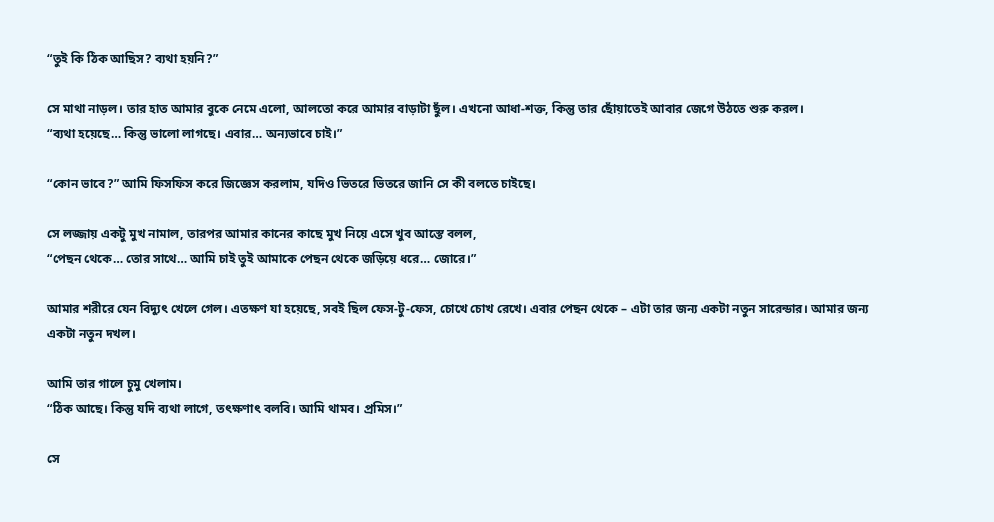“তুই কি ঠিক আছিস? ব্যথা হয়নি?”

সে মাথা নাড়ল। তার হাত আমার বুকে নেমে এলো, আলতো করে আমার বাড়াটা ছুঁল। এখনো আধা-শক্ত, কিন্তু তার ছোঁয়াতেই আবার জেগে উঠতে শুরু করল।
“ব্যথা হয়েছে… কিন্তু ভালো লাগছে। এবার… অন্যভাবে চাই।”

“কোন ভাবে?” আমি ফিসফিস করে জিজ্ঞেস করলাম, যদিও ভিতরে ভিতরে জানি সে কী বলতে চাইছে।

সে লজ্জায় একটু মুখ নামাল, তারপর আমার কানের কাছে মুখ নিয়ে এসে খুব আস্তে বলল,
“পেছন থেকে… তোর সাথে… আমি চাই তুই আমাকে পেছন থেকে জড়িয়ে ধরে… জোরে।”

আমার শরীরে যেন বিদ্যুৎ খেলে গেল। এতক্ষণ যা হয়েছে, সবই ছিল ফেস-টু-ফেস, চোখে চোখ রেখে। এবার পেছন থেকে – এটা তার জন্য একটা নতুন সারেন্ডার। আমার জন্য একটা নতুন দখল।

আমি তার গালে চুমু খেলাম।
“ঠিক আছে। কিন্তু যদি ব্যথা লাগে, তৎক্ষণাৎ বলবি। আমি থামব। প্রমিস।”

সে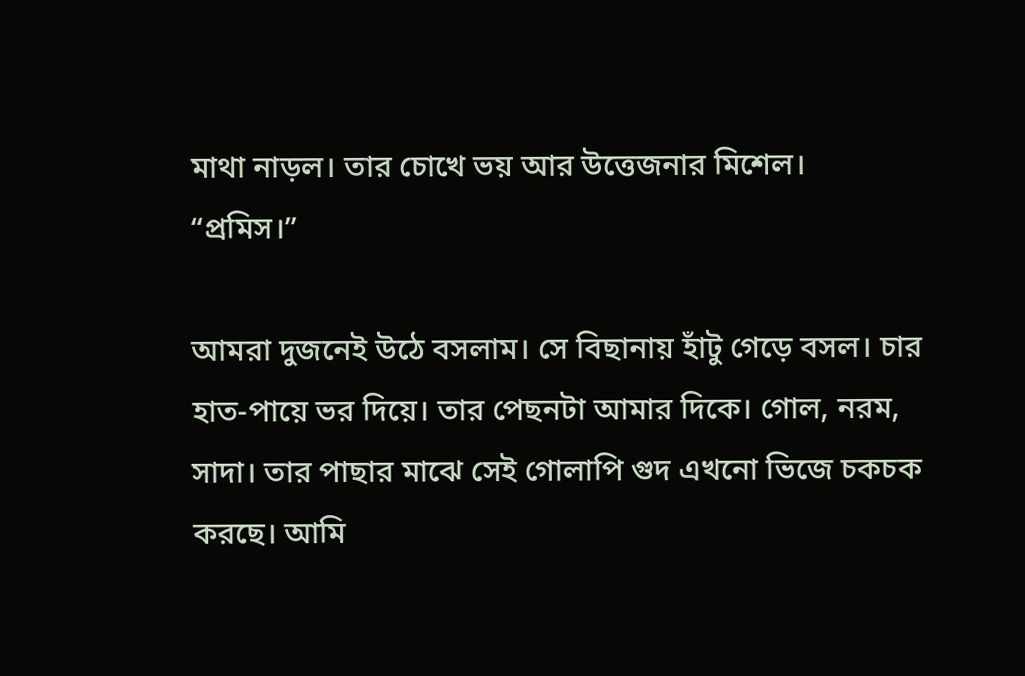মাথা নাড়ল। তার চোখে ভয় আর উত্তেজনার মিশেল।
“প্রমিস।”

আমরা দুজনেই উঠে বসলাম। সে বিছানায় হাঁটু গেড়ে বসল। চার হাত-পায়ে ভর দিয়ে। তার পেছনটা আমার দিকে। গোল, নরম, সাদা। তার পাছার মাঝে সেই গোলাপি গুদ এখনো ভিজে চকচক করছে। আমি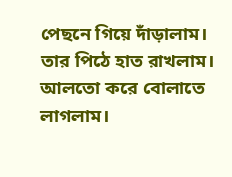পেছনে গিয়ে দাঁড়ালাম। তার পিঠে হাত রাখলাম। আলতো করে বোলাতে লাগলাম।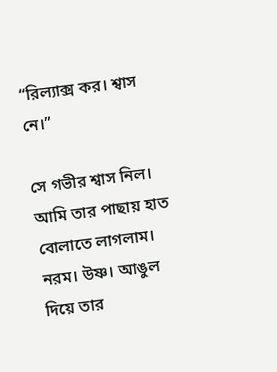“রিল্যাক্স কর। শ্বাস নে।”

সে গভীর শ্বাস নিল। আমি তার পাছায় হাত বোলাতে লাগলাম। নরম। উষ্ণ। আঙুল দিয়ে তার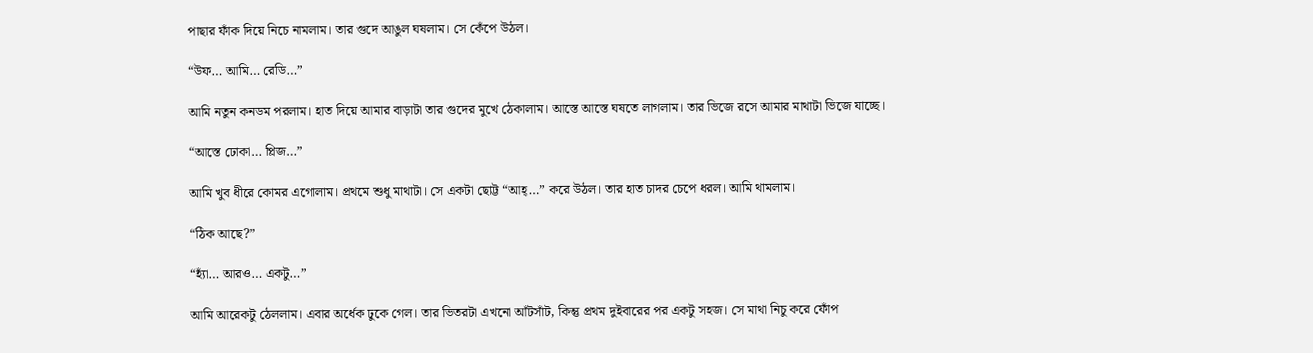পাছার ফাঁক দিয়ে নিচে নামলাম। তার গুদে আঙুল ঘষলাম। সে কেঁপে উঠল।

“উফ… আমি… রেডি…”

আমি নতুন কনডম পরলাম। হাত দিয়ে আমার বাড়াটা তার গুদের মুখে ঠেকালাম। আস্তে আস্তে ঘষতে লাগলাম। তার ভিজে রসে আমার মাথাটা ভিজে যাচ্ছে।

“আস্তে ঢোকা… প্লিজ…”

আমি খুব ধীরে কোমর এগোলাম। প্রথমে শুধু মাথাটা। সে একটা ছোট্ট “আহ্…” করে উঠল। তার হাত চাদর চেপে ধরল। আমি থামলাম।

“ঠিক আছে?”

“হ্যাঁ… আরও… একটু…”

আমি আরেকটু ঠেললাম। এবার অর্ধেক ঢুকে গেল। তার ভিতরটা এখনো আঁটসাঁট, কিন্তু প্রথম দুইবারের পর একটু সহজ। সে মাথা নিচু করে ফোঁপ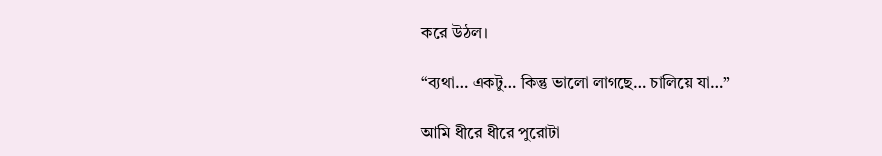করে উঠল।

“ব্যথা… একটু… কিন্তু ভালো লাগছে… চালিয়ে যা…”

আমি ধীরে ধীরে পুরোটা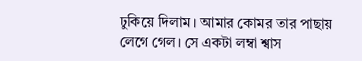ঢুকিয়ে দিলাম। আমার কোমর তার পাছায় লেগে গেল। সে একটা লম্বা শ্বাস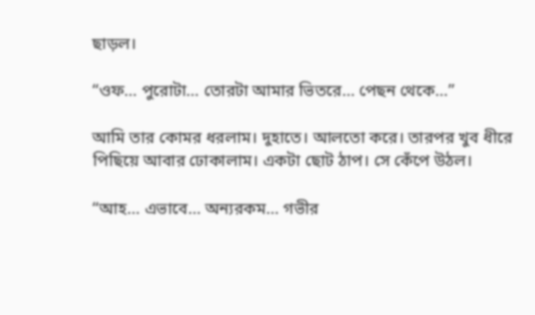ছাড়ল।

“ওফ… পুরোটা… তোরটা আমার ভিতরে… পেছন থেকে…”

আমি তার কোমর ধরলাম। দুহাতে। আলতো করে। তারপর খুব ধীরে পিছিয়ে আবার ঢোকালাম। একটা ছোট ঠাপ। সে কেঁপে উঠল।

“আহ… এভাবে… অন্যরকম… গভীর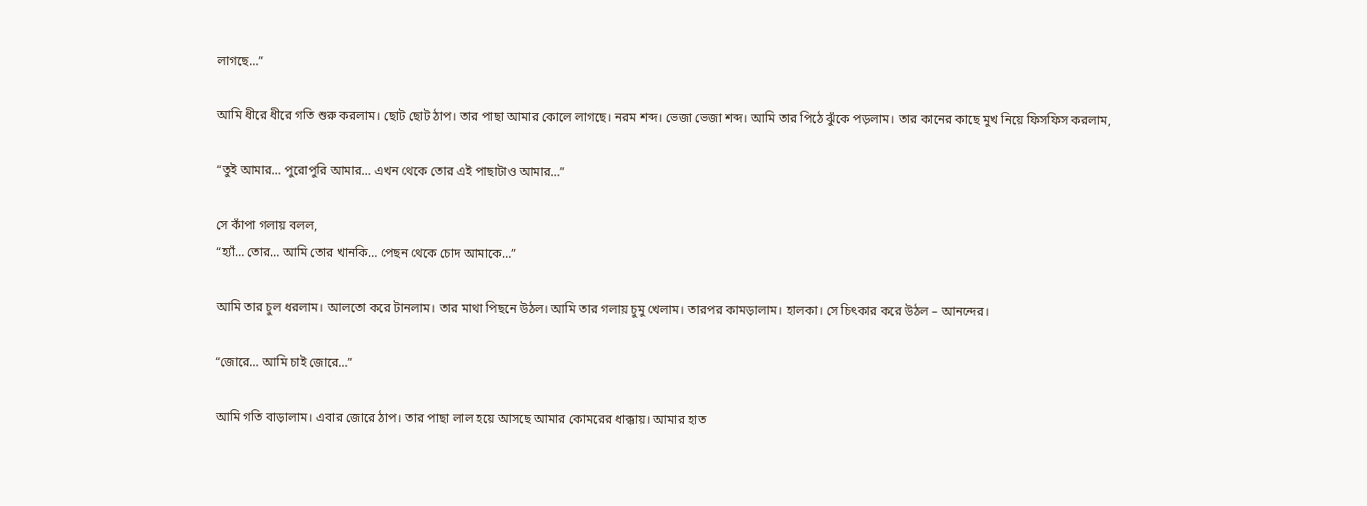লাগছে…”

আমি ধীরে ধীরে গতি শুরু করলাম। ছোট ছোট ঠাপ। তার পাছা আমার কোলে লাগছে। নরম শব্দ। ভেজা ভেজা শব্দ। আমি তার পিঠে ঝুঁকে পড়লাম। তার কানের কাছে মুখ নিয়ে ফিসফিস করলাম,

“তুই আমার… পুরোপুরি আমার… এখন থেকে তোর এই পাছাটাও আমার…”

সে কাঁপা গলায় বলল,
“হ্যাঁ… তোর… আমি তোর খানকি… পেছন থেকে চোদ আমাকে…”

আমি তার চুল ধরলাম। আলতো করে টানলাম। তার মাথা পিছনে উঠল। আমি তার গলায় চুমু খেলাম। তারপর কামড়ালাম। হালকা। সে চিৎকার করে উঠল – আনন্দের।

“জোরে… আমি চাই জোরে…”

আমি গতি বাড়ালাম। এবার জোরে ঠাপ। তার পাছা লাল হয়ে আসছে আমার কোমরের ধাক্কায়। আমার হাত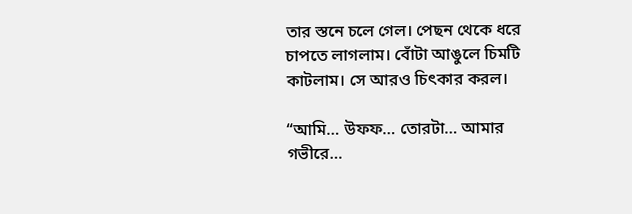তার স্তনে চলে গেল। পেছন থেকে ধরে চাপতে লাগলাম। বোঁটা আঙুলে চিমটি কাটলাম। সে আরও চিৎকার করল।

“আমি… উফফ… তোরটা… আমার গভীরে…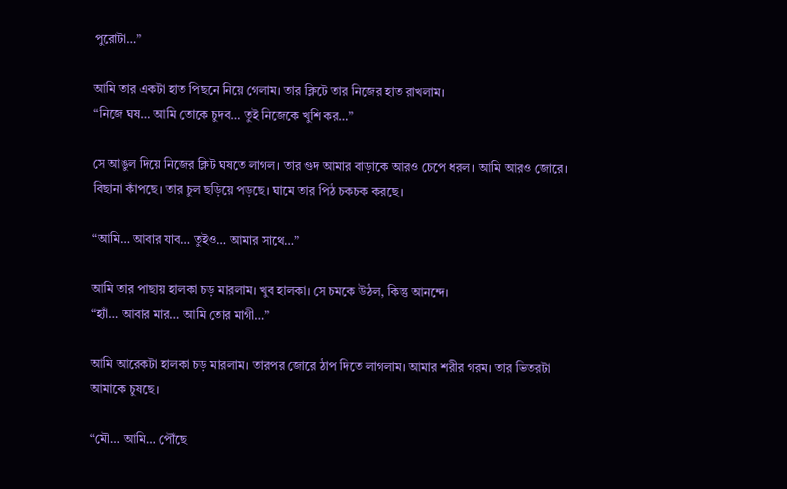পুরোটা…”

আমি তার একটা হাত পিছনে নিয়ে গেলাম। তার ক্লিটে তার নিজের হাত রাখলাম।
“নিজে ঘষ… আমি তোকে চুদব… তুই নিজেকে খুশি কর…”

সে আঙুল দিয়ে নিজের ক্লিট ঘষতে লাগল। তার গুদ আমার বাড়াকে আরও চেপে ধরল। আমি আরও জোরে। বিছানা কাঁপছে। তার চুল ছড়িয়ে পড়ছে। ঘামে তার পিঠ চকচক করছে।

“আমি… আবার যাব… তুইও… আমার সাথে…”

আমি তার পাছায় হালকা চড় মারলাম। খুব হালকা। সে চমকে উঠল, কিন্তু আনন্দে।
“হ্যাঁ… আবার মার… আমি তোর মাগী…”

আমি আরেকটা হালকা চড় মারলাম। তারপর জোরে ঠাপ দিতে লাগলাম। আমার শরীর গরম। তার ভিতরটা আমাকে চুষছে।

“মৌ… আমি… পৌঁছে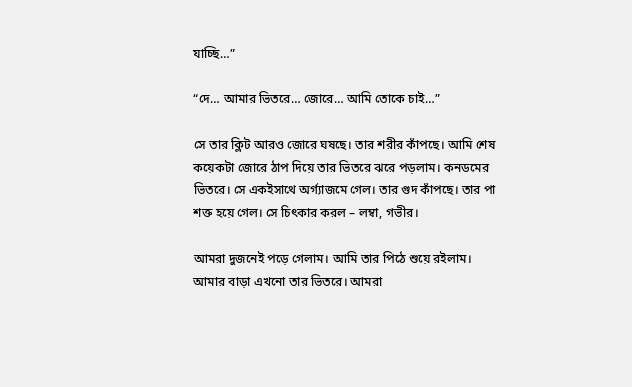যাচ্ছি…”

“দে… আমার ভিতরে… জোরে… আমি তোকে চাই…”

সে তার ক্লিট আরও জোরে ঘষছে। তার শরীর কাঁপছে। আমি শেষ কয়েকটা জোরে ঠাপ দিয়ে তার ভিতরে ঝরে পড়লাম। কনডমের ভিতরে। সে একইসাথে অর্গ্যাজমে গেল। তার গুদ কাঁপছে। তার পা শক্ত হয়ে গেল। সে চিৎকার করল – লম্বা, গভীর।

আমরা দুজনেই পড়ে গেলাম। আমি তার পিঠে শুয়ে রইলাম। আমার বাড়া এখনো তার ভিতরে। আমরা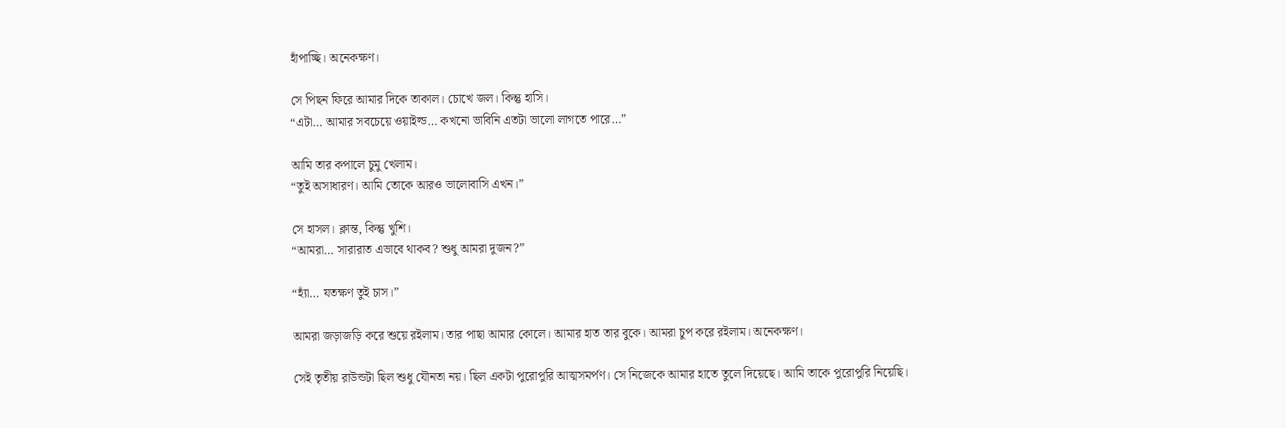হাঁপাচ্ছি। অনেকক্ষণ।

সে পিছন ফিরে আমার দিকে তাকাল। চোখে জল। কিন্তু হাসি।
“এটা… আমার সবচেয়ে ওয়াইল্ড… কখনো ভাবিনি এতটা ভালো লাগতে পারে…”

আমি তার কপালে চুমু খেলাম।
“তুই অসাধারণ। আমি তোকে আরও ভালোবাসি এখন।”

সে হাসল। ক্লান্ত, কিন্তু খুশি।
“আমরা… সারারাত এভাবে থাকব? শুধু আমরা দুজন?”

“হ্যাঁ… যতক্ষণ তুই চাস।”

আমরা জড়াজড়ি করে শুয়ে রইলাম। তার পাছা আমার কোলে। আমার হাত তার বুকে। আমরা চুপ করে রইলাম। অনেকক্ষণ।

সেই তৃতীয় রাউন্ডটা ছিল শুধু যৌনতা নয়। ছিল একটা পুরোপুরি আত্মসমর্পণ। সে নিজেকে আমার হাতে তুলে দিয়েছে। আমি তাকে পুরোপুরি নিয়েছি।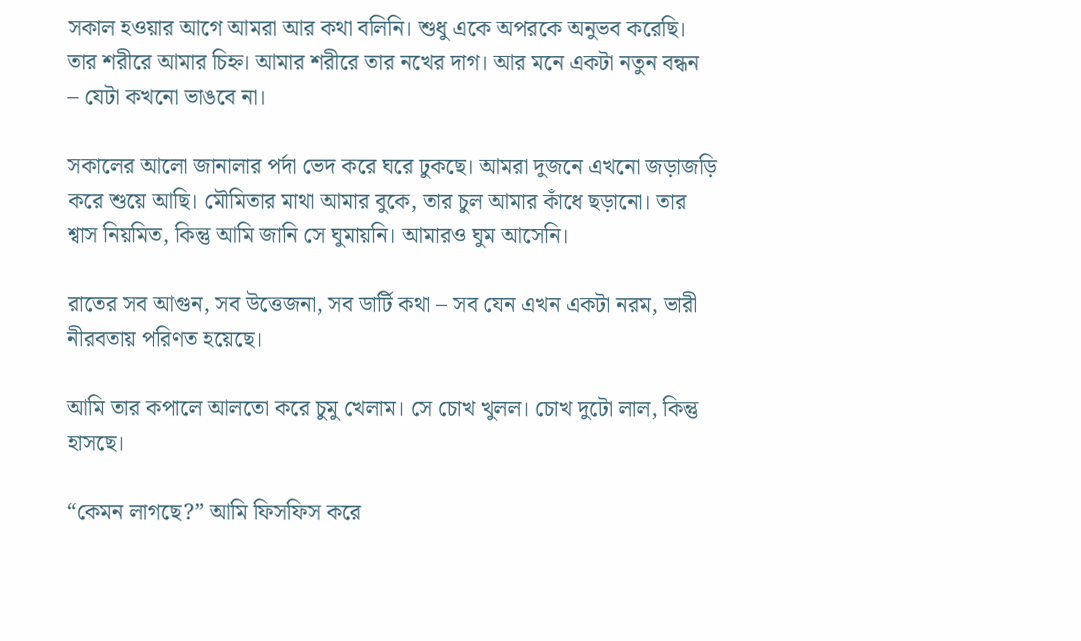সকাল হওয়ার আগে আমরা আর কথা বলিনি। শুধু একে অপরকে অনুভব করেছি। তার শরীরে আমার চিহ্ন। আমার শরীরে তার নখের দাগ। আর মনে একটা নতুন বন্ধন – যেটা কখনো ভাঙবে না।

সকালের আলো জানালার পর্দা ভেদ করে ঘরে ঢুকছে। আমরা দুজনে এখনো জড়াজড়ি করে শুয়ে আছি। মৌমিতার মাথা আমার বুকে, তার চুল আমার কাঁধে ছড়ানো। তার শ্বাস নিয়মিত, কিন্তু আমি জানি সে ঘুমায়নি। আমারও ঘুম আসেনি।

রাতের সব আগুন, সব উত্তেজনা, সব ডার্টি কথা – সব যেন এখন একটা নরম, ভারী নীরবতায় পরিণত হয়েছে।

আমি তার কপালে আলতো করে চুমু খেলাম। সে চোখ খুলল। চোখ দুটো লাল, কিন্তু হাসছে।

“কেমন লাগছে?” আমি ফিসফিস করে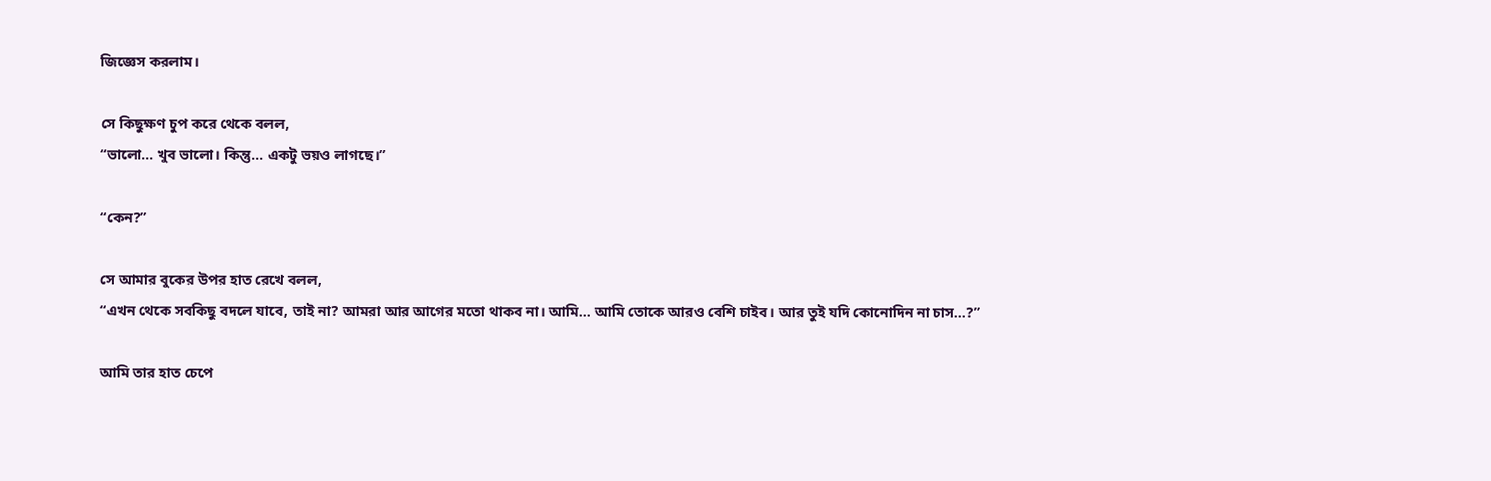জিজ্ঞেস করলাম।

সে কিছুক্ষণ চুপ করে থেকে বলল,
“ভালো… খুব ভালো। কিন্তু… একটু ভয়ও লাগছে।”

“কেন?”

সে আমার বুকের উপর হাত রেখে বলল,
“এখন থেকে সবকিছু বদলে যাবে, তাই না? আমরা আর আগের মতো থাকব না। আমি… আমি তোকে আরও বেশি চাইব। আর তুই যদি কোনোদিন না চাস…?”

আমি তার হাত চেপে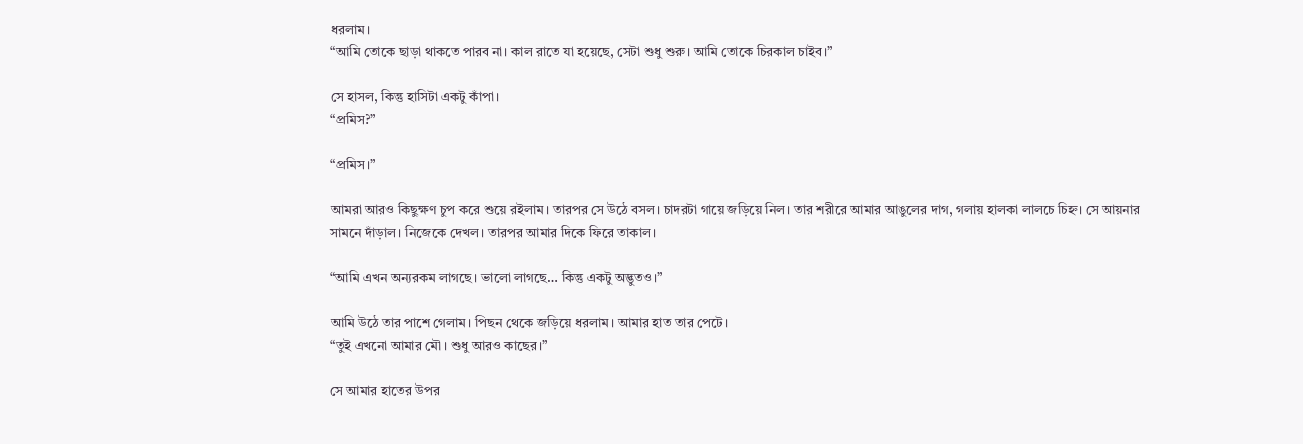ধরলাম।
“আমি তোকে ছাড়া থাকতে পারব না। কাল রাতে যা হয়েছে, সেটা শুধু শুরু। আমি তোকে চিরকাল চাইব।”

সে হাসল, কিন্তু হাসিটা একটু কাঁপা।
“প্রমিস?”

“প্রমিস।”

আমরা আরও কিছুক্ষণ চুপ করে শুয়ে রইলাম। তারপর সে উঠে বসল। চাদরটা গায়ে জড়িয়ে নিল। তার শরীরে আমার আঙুলের দাগ, গলায় হালকা লালচে চিহ্ন। সে আয়নার সামনে দাঁড়াল। নিজেকে দেখল। তারপর আমার দিকে ফিরে তাকাল।

“আমি এখন অন্যরকম লাগছে। ভালো লাগছে… কিন্তু একটু অদ্ভুতও।”

আমি উঠে তার পাশে গেলাম। পিছন থেকে জড়িয়ে ধরলাম। আমার হাত তার পেটে।
“তুই এখনো আমার মৌ। শুধু আরও কাছের।”

সে আমার হাতের উপর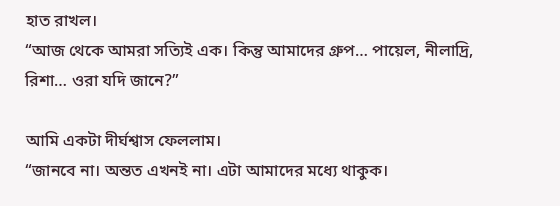হাত রাখল।
“আজ থেকে আমরা সত্যিই এক। কিন্তু আমাদের গ্রুপ… পায়েল, নীলাদ্রি, রিশা… ওরা যদি জানে?”

আমি একটা দীর্ঘশ্বাস ফেললাম।
“জানবে না। অন্তত এখনই না। এটা আমাদের মধ্যে থাকুক।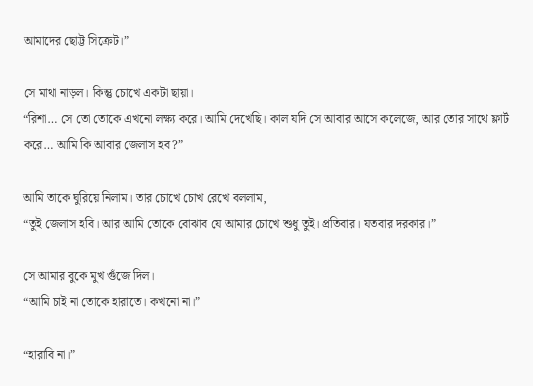আমাদের ছোট্ট সিক্রেট।”

সে মাথা নাড়ল। কিন্তু চোখে একটা ছায়া।
“রিশা… সে তো তোকে এখনো লক্ষ্য করে। আমি দেখেছি। কাল যদি সে আবার আসে কলেজে, আর তোর সাথে ফ্লার্ট করে… আমি কি আবার জেলাস হব?”

আমি তাকে ঘুরিয়ে নিলাম। তার চোখে চোখ রেখে বললাম,
“তুই জেলাস হবি। আর আমি তোকে বোঝাব যে আমার চোখে শুধু তুই। প্রতিবার। যতবার দরকার।”

সে আমার বুকে মুখ গুঁজে দিল।
“আমি চাই না তোকে হারাতে। কখনো না।”

“হারাবি না।”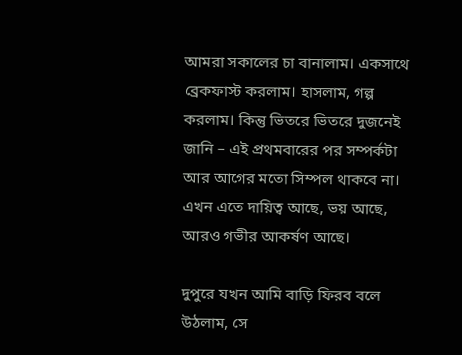আমরা সকালের চা বানালাম। একসাথে ব্রেকফাস্ট করলাম। হাসলাম, গল্প করলাম। কিন্তু ভিতরে ভিতরে দুজনেই জানি – এই প্রথমবারের পর সম্পর্কটা আর আগের মতো সিম্পল থাকবে না। এখন এতে দায়িত্ব আছে, ভয় আছে, আরও গভীর আকর্ষণ আছে।

দুপুরে যখন আমি বাড়ি ফিরব বলে উঠলাম, সে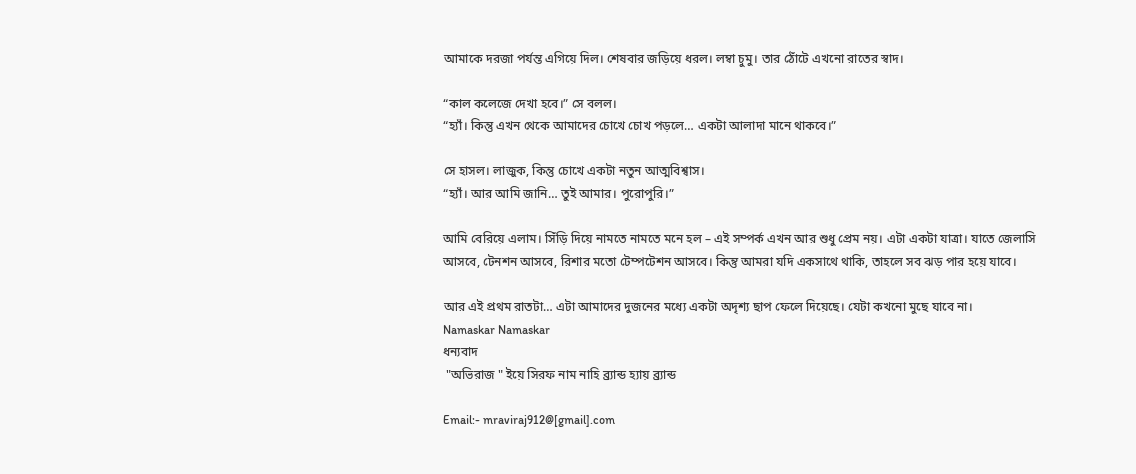আমাকে দরজা পর্যন্ত এগিয়ে দিল। শেষবার জড়িয়ে ধরল। লম্বা চুমু। তার ঠোঁটে এখনো রাতের স্বাদ।

“কাল কলেজে দেখা হবে।” সে বলল।
“হ্যাঁ। কিন্তু এখন থেকে আমাদের চোখে চোখ পড়লে… একটা আলাদা মানে থাকবে।”

সে হাসল। লাজুক, কিন্তু চোখে একটা নতুন আত্মবিশ্বাস।
“হ্যাঁ। আর আমি জানি… তুই আমার। পুরোপুরি।”

আমি বেরিয়ে এলাম। সিঁড়ি দিয়ে নামতে নামতে মনে হল – এই সম্পর্ক এখন আর শুধু প্রেম নয়। এটা একটা যাত্রা। যাতে জেলাসি আসবে, টেনশন আসবে, রিশার মতো টেম্পটেশন আসবে। কিন্তু আমরা যদি একসাথে থাকি, তাহলে সব ঝড় পার হয়ে যাবে।

আর এই প্রথম রাতটা… এটা আমাদের দুজনের মধ্যে একটা অদৃশ্য ছাপ ফেলে দিয়েছে। যেটা কখনো মুছে যাবে না।
Namaskar Namaskar
ধন্যবাদ
 "অভিরাজ " ইয়ে সিরফ নাম নাহি ব্র্যান্ড হ্যায় ব্র্যান্ড

Email:- mraviraj912@[gmail].com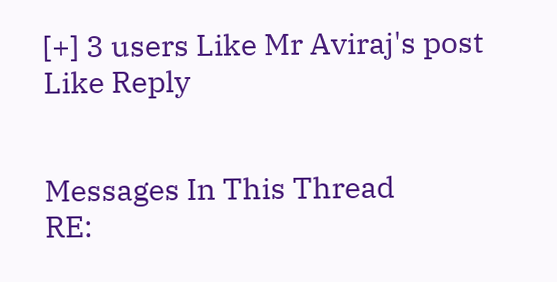[+] 3 users Like Mr Aviraj's post
Like Reply


Messages In This Thread
RE: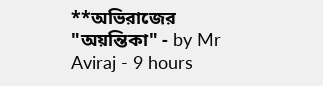**অভিরাজের "অয়ন্তিকা" - by Mr Aviraj - 9 hours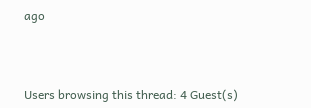ago



Users browsing this thread: 4 Guest(s)